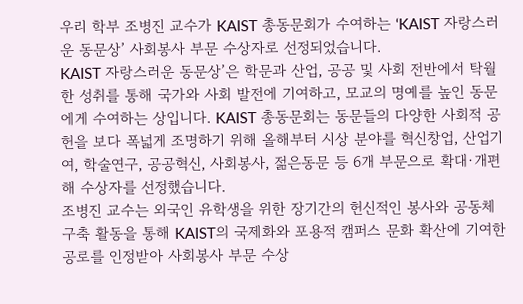우리 학부 조병진 교수가 KAIST 총동문회가 수여하는 ‘KAIST 자랑스러운 동문상’ 사회봉사 부문 수상자로 선정되었습니다.
KAIST 자랑스러운 동문상’은 학문과 산업, 공공 및 사회 전반에서 탁월한 성취를 통해 국가와 사회 발전에 기여하고, 모교의 명예를 높인 동문에게 수여하는 상입니다. KAIST 총동문회는 동문들의 다양한 사회적 공헌을 보다 폭넓게 조명하기 위해 올해부터 시상 분야를 혁신창업, 산업기여, 학술연구, 공공혁신, 사회봉사, 젊은동문 등 6개 부문으로 확대·개편해 수상자를 선정했습니다.
조병진 교수는 외국인 유학생을 위한 장기간의 헌신적인 봉사와 공동체 구축 활동을 통해 KAIST의 국제화와 포용적 캠퍼스 문화 확산에 기여한 공로를 인정받아 사회봉사 부문 수상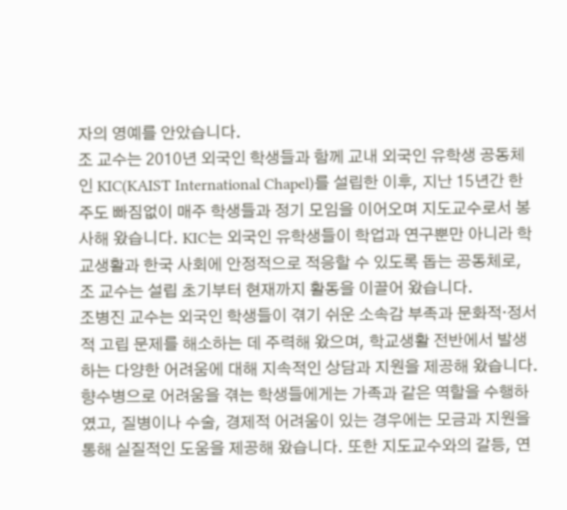자의 영예를 안았습니다.
조 교수는 2010년 외국인 학생들과 함께 교내 외국인 유학생 공동체인 KIC(KAIST International Chapel)를 설립한 이후, 지난 15년간 한 주도 빠짐없이 매주 학생들과 정기 모임을 이어오며 지도교수로서 봉사해 왔습니다. KIC는 외국인 유학생들이 학업과 연구뿐만 아니라 학교생활과 한국 사회에 안정적으로 적응할 수 있도록 돕는 공동체로, 조 교수는 설립 초기부터 현재까지 활동을 이끌어 왔습니다.
조병진 교수는 외국인 학생들이 겪기 쉬운 소속감 부족과 문화적·정서적 고립 문제를 해소하는 데 주력해 왔으며, 학교생활 전반에서 발생하는 다양한 어려움에 대해 지속적인 상담과 지원을 제공해 왔습니다. 향수병으로 어려움을 겪는 학생들에게는 가족과 같은 역할을 수행하였고, 질병이나 수술, 경제적 어려움이 있는 경우에는 모금과 지원을 통해 실질적인 도움을 제공해 왔습니다. 또한 지도교수와의 갈등, 연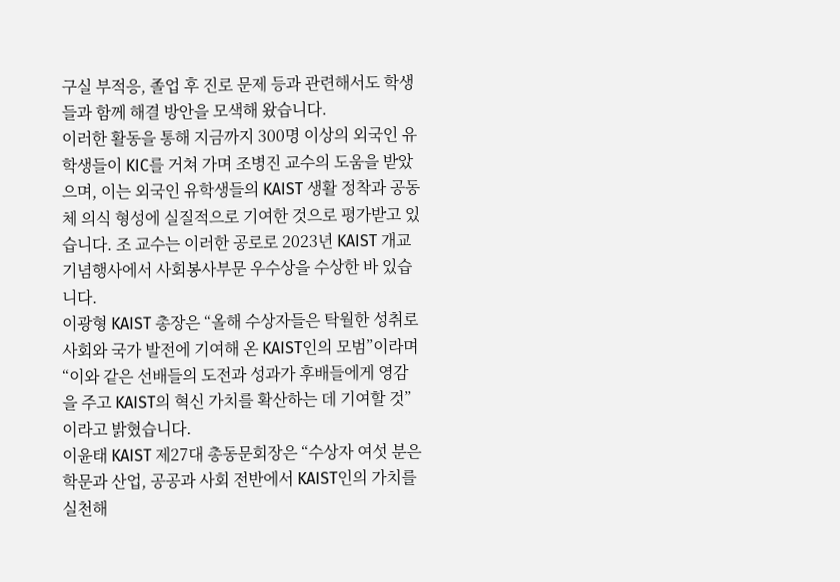구실 부적응, 졸업 후 진로 문제 등과 관련해서도 학생들과 함께 해결 방안을 모색해 왔습니다.
이러한 활동을 통해 지금까지 300명 이상의 외국인 유학생들이 KIC를 거쳐 가며 조병진 교수의 도움을 받았으며, 이는 외국인 유학생들의 KAIST 생활 정착과 공동체 의식 형성에 실질적으로 기여한 것으로 평가받고 있습니다. 조 교수는 이러한 공로로 2023년 KAIST 개교기념행사에서 사회봉사부문 우수상을 수상한 바 있습니다.
이광형 KAIST 총장은 “올해 수상자들은 탁월한 성취로 사회와 국가 발전에 기여해 온 KAIST인의 모범”이라며 “이와 같은 선배들의 도전과 성과가 후배들에게 영감을 주고 KAIST의 혁신 가치를 확산하는 데 기여할 것”이라고 밝혔습니다.
이윤태 KAIST 제27대 총동문회장은 “수상자 여섯 분은 학문과 산업, 공공과 사회 전반에서 KAIST인의 가치를 실천해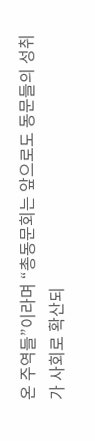온 주역들”이라며 “총동문회는 앞으로도 동문들의 성취가 사회로 확산되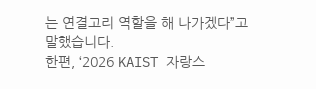는 연결고리 역할을 해 나가겠다”고 말했습니다.
한편, ‘2026 KAIST 자랑스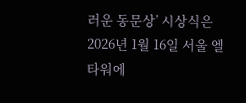러운 동문상’ 시상식은 2026년 1월 16일 서울 엘타워에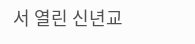서 열린 신년교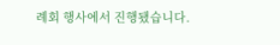례회 행사에서 진행됐습니다.